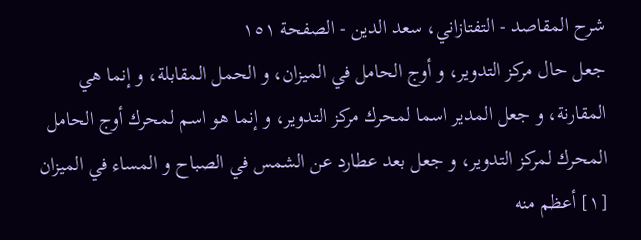شرح المقاصد - التفتازاني، سعد الدين - الصفحة ١٥١
جعل حال مركز التدوير، و أوج الحامل في الميزان، و الحمل المقابلة، و إنما هي المقارنة، و جعل المدير اسما لمحرك مركز التدوير، و إنما هو اسم لمحرك أوج الحامل المحرك لمركز التدوير، و جعل بعد عطارد عن الشمس في الصباح و المساء في الميزان [١] أعظم منه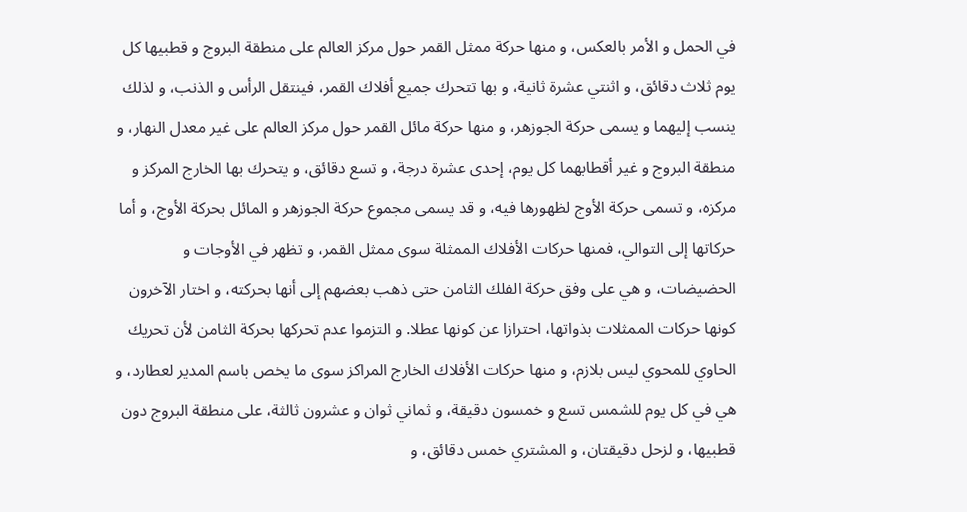في الحمل و الأمر بالعكس، و منها حركة ممثل القمر حول مركز العالم على منطقة البروج و قطبيها كل يوم ثلاث دقائق، و اثنتي عشرة ثانية، و بها تتحرك جميع أفلاك القمر، فينتقل الرأس و الذنب، و لذلك ينسب إليهما و يسمى حركة الجوزهر، و منها حركة مائل القمر حول مركز العالم على غير معدل النهار، و منطقة البروج و غير أقطابهما كل يوم، إحدى عشرة درجة، و تسع دقائق، و يتحرك بها الخارج المركز و مركزه، و تسمى حركة الأوج لظهورها فيه، و قد يسمى مجموع حركة الجوزهر و المائل بحركة الأوج، و أما حركاتها إلى التوالي، فمنها حركات الأفلاك الممثلة سوى ممثل القمر، و تظهر في الأوجات و الحضيضات، و هي على وفق حركة الفلك الثامن حتى ذهب بعضهم إلى أنها بحركته، و اختار الآخرون كونها حركات الممثلات بذواتها، احترازا عن كونها عطلا. و التزموا عدم تحركها بحركة الثامن لأن تحريك الحاوي للمحوي ليس بلازم، و منها حركات الأفلاك الخارج المراكز سوى ما يخص باسم المدير لعطارد، و هي في كل يوم للشمس تسع و خمسون دقيقة، و ثماني ثوان و عشرون ثالثة، على منطقة البروج دون قطبيها، و لزحل دقيقتان، و المشتري خمس دقائق، و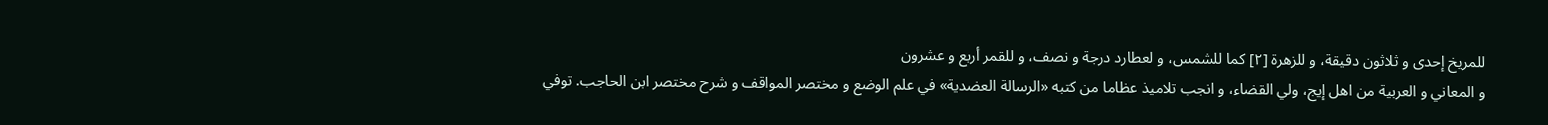للمريخ إحدى و ثلاثون دقيقة، و للزهرة [٢] كما للشمس، و لعطارد درجة و نصف، و للقمر أربع و عشرون
و المعاني و العربية من اهل إيج، ولي القضاء، و انجب تلاميذ عظاما من كتبه «الرسالة العضدية» في علم الوضع و مختصر المواقف و شرح مختصر ابن الحاجب. توفي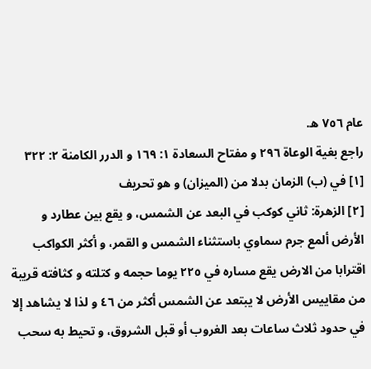عام ٧٥٦ ه.
راجع بغية الوعاة ٢٩٦ و مفتاح السعادة ١: ١٦٩ و الدرر الكامنة ٢: ٣٢٢
[١] في (ب) الزمان بدلا من (الميزان) و هو تحريف
[٢] الزهرة: ثاني كوكب في البعد عن الشمس، و يقع بين عطارد و الأرض ألمع جرم سماوي باستثناء الشمس و القمر، و أكثر الكواكب اقترابا من الارض يقع مساره في ٢٢٥ يوما حجمه و كتلته و كثافته قريبة من مقاييس الأرض لا يبتعد عن الشمس أكثر من ٤٦ و لذا لا يشاهد إلا في حدود ثلاث ساعات بعد الغروب أو قبل الشروق، و تحيط به سحب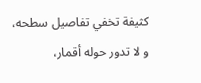كثيفة تخفي تفاصيل سطحه، و لا تدور حوله أقمار،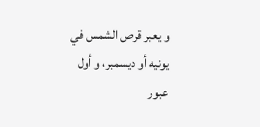و يعبر قرص الشمس في يونيه أو ديسمبر، و أول عبور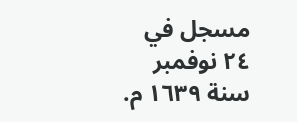مسجل في ٢٤ نوفمبر سنة ١٦٣٩ م.